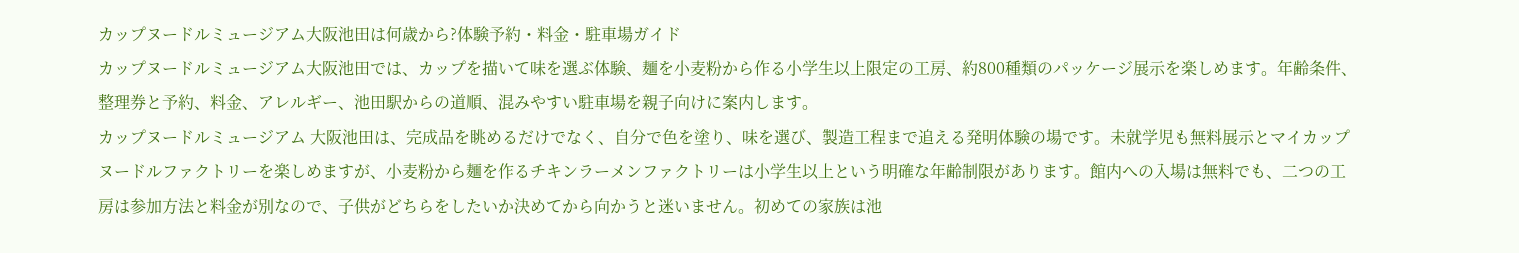カップヌードルミュージアム大阪池田は何歳から?体験予約・料金・駐車場ガイド
カップヌードルミュージアム大阪池田では、カップを描いて味を選ぶ体験、麺を小麦粉から作る小学生以上限定の工房、約800種類のパッケージ展示を楽しめます。年齢条件、整理券と予約、料金、アレルギー、池田駅からの道順、混みやすい駐車場を親子向けに案内します。
カップヌードルミュージアム 大阪池田は、完成品を眺めるだけでなく、自分で色を塗り、味を選び、製造工程まで追える発明体験の場です。未就学児も無料展示とマイカップヌードルファクトリーを楽しめますが、小麦粉から麺を作るチキンラーメンファクトリーは小学生以上という明確な年齢制限があります。館内への入場は無料でも、二つの工房は参加方法と料金が別なので、子供がどちらをしたいか決めてから向かうと迷いません。初めての家族は池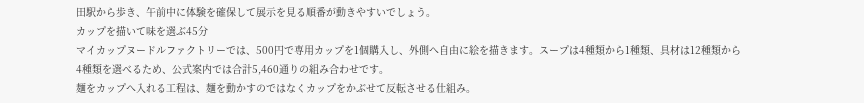田駅から歩き、午前中に体験を確保して展示を見る順番が動きやすいでしょう。
カップを描いて味を選ぶ45分
マイカップヌードルファクトリーでは、500円で専用カップを1個購入し、外側へ自由に絵を描きます。スープは4種類から1種類、具材は12種類から4種類を選べるため、公式案内では合計5,460通りの組み合わせです。
麺をカップへ入れる工程は、麺を動かすのではなくカップをかぶせて反転させる仕組み。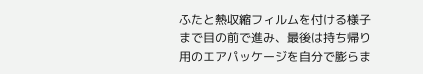ふたと熱収縮フィルムを付ける様子まで目の前で進み、最後は持ち帰り用のエアパッケージを自分で膨らま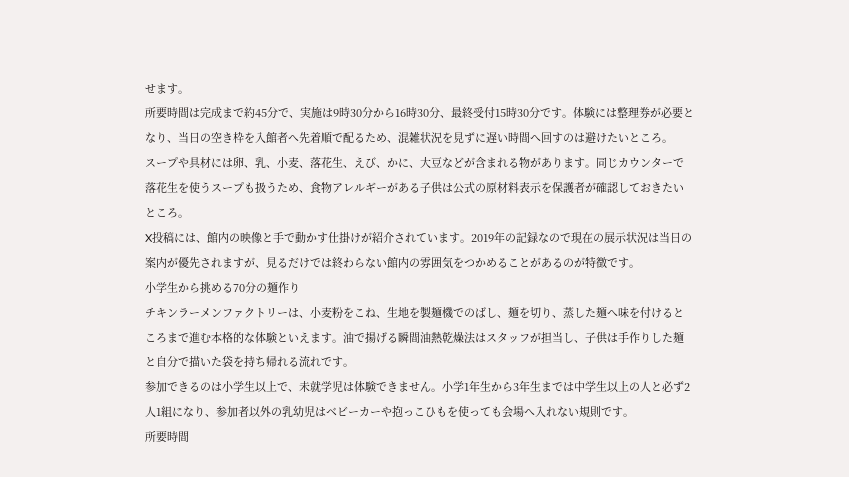せます。
所要時間は完成まで約45分で、実施は9時30分から16時30分、最終受付15時30分です。体験には整理券が必要となり、当日の空き枠を入館者へ先着順で配るため、混雑状況を見ずに遅い時間へ回すのは避けたいところ。
スープや具材には卵、乳、小麦、落花生、えび、かに、大豆などが含まれる物があります。同じカウンターで落花生を使うスープも扱うため、食物アレルギーがある子供は公式の原材料表示を保護者が確認しておきたいところ。
X投稿には、館内の映像と手で動かす仕掛けが紹介されています。2019年の記録なので現在の展示状況は当日の案内が優先されますが、見るだけでは終わらない館内の雰囲気をつかめることがあるのが特徴です。
小学生から挑める70分の麺作り
チキンラーメンファクトリーは、小麦粉をこね、生地を製麺機でのばし、麺を切り、蒸した麺へ味を付けるところまで進む本格的な体験といえます。油で揚げる瞬間油熱乾燥法はスタッフが担当し、子供は手作りした麺と自分で描いた袋を持ち帰れる流れです。
参加できるのは小学生以上で、未就学児は体験できません。小学1年生から3年生までは中学生以上の人と必ず2人1組になり、参加者以外の乳幼児はベビーカーや抱っこひもを使っても会場へ入れない規則です。
所要時間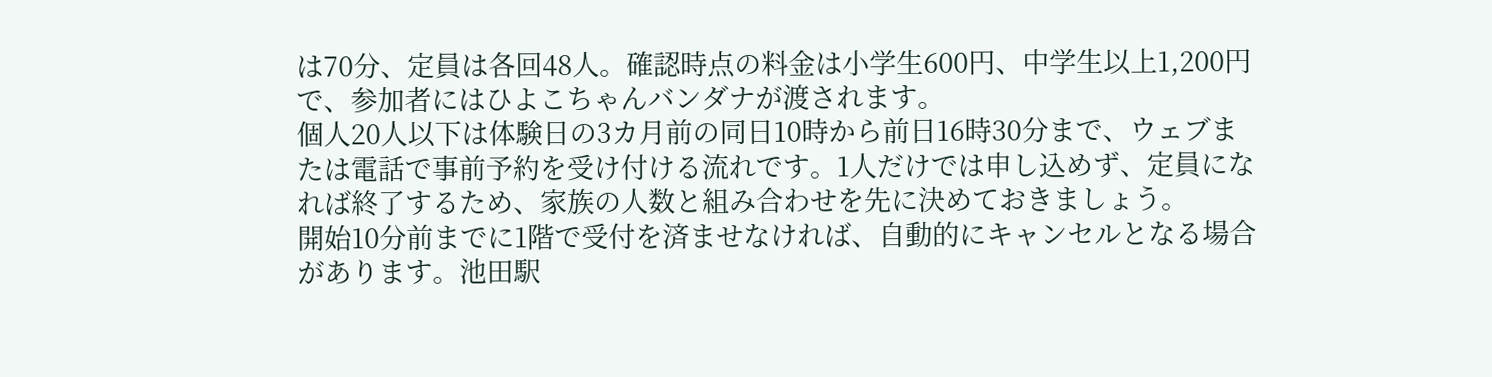は70分、定員は各回48人。確認時点の料金は小学生600円、中学生以上1,200円で、参加者にはひよこちゃんバンダナが渡されます。
個人20人以下は体験日の3カ月前の同日10時から前日16時30分まで、ウェブまたは電話で事前予約を受け付ける流れです。1人だけでは申し込めず、定員になれば終了するため、家族の人数と組み合わせを先に決めておきましょう。
開始10分前までに1階で受付を済ませなければ、自動的にキャンセルとなる場合があります。池田駅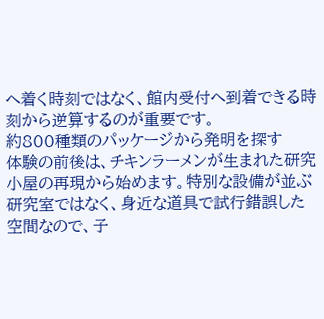へ着く時刻ではなく、館内受付へ到着できる時刻から逆算するのが重要です。
約800種類のパッケージから発明を探す
体験の前後は、チキンラーメンが生まれた研究小屋の再現から始めます。特別な設備が並ぶ研究室ではなく、身近な道具で試行錯誤した空間なので、子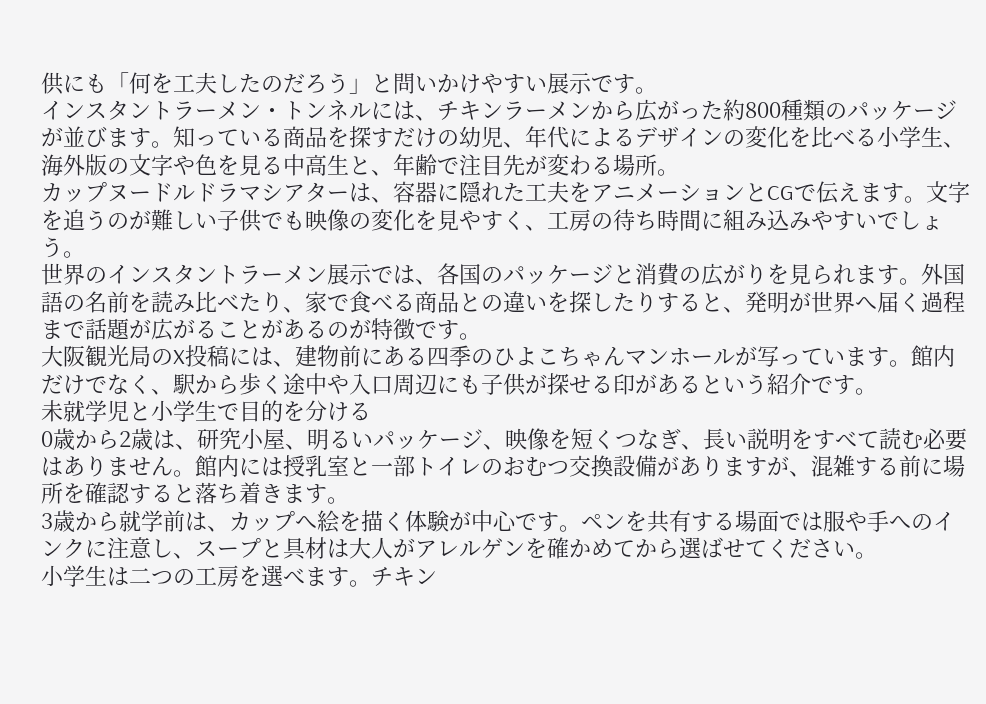供にも「何を工夫したのだろう」と問いかけやすい展示です。
インスタントラーメン・トンネルには、チキンラーメンから広がった約800種類のパッケージが並びます。知っている商品を探すだけの幼児、年代によるデザインの変化を比べる小学生、海外版の文字や色を見る中高生と、年齢で注目先が変わる場所。
カップヌードルドラマシアターは、容器に隠れた工夫をアニメーションとCGで伝えます。文字を追うのが難しい子供でも映像の変化を見やすく、工房の待ち時間に組み込みやすいでしょう。
世界のインスタントラーメン展示では、各国のパッケージと消費の広がりを見られます。外国語の名前を読み比べたり、家で食べる商品との違いを探したりすると、発明が世界へ届く過程まで話題が広がることがあるのが特徴です。
大阪観光局のX投稿には、建物前にある四季のひよこちゃんマンホールが写っています。館内だけでなく、駅から歩く途中や入口周辺にも子供が探せる印があるという紹介です。
未就学児と小学生で目的を分ける
0歳から2歳は、研究小屋、明るいパッケージ、映像を短くつなぎ、長い説明をすべて読む必要はありません。館内には授乳室と一部トイレのおむつ交換設備がありますが、混雑する前に場所を確認すると落ち着きます。
3歳から就学前は、カップへ絵を描く体験が中心です。ペンを共有する場面では服や手へのインクに注意し、スープと具材は大人がアレルゲンを確かめてから選ばせてください。
小学生は二つの工房を選べます。チキン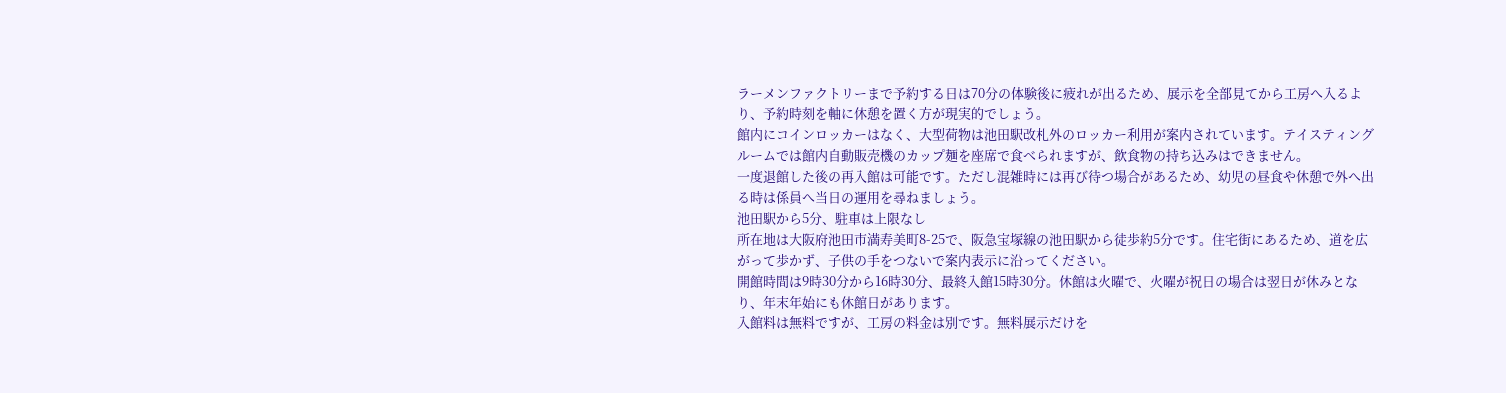ラーメンファクトリーまで予約する日は70分の体験後に疲れが出るため、展示を全部見てから工房へ入るより、予約時刻を軸に休憩を置く方が現実的でしょう。
館内にコインロッカーはなく、大型荷物は池田駅改札外のロッカー利用が案内されています。テイスティングルームでは館内自動販売機のカップ麺を座席で食べられますが、飲食物の持ち込みはできません。
一度退館した後の再入館は可能です。ただし混雑時には再び待つ場合があるため、幼児の昼食や休憩で外へ出る時は係員へ当日の運用を尋ねましょう。
池田駅から5分、駐車は上限なし
所在地は大阪府池田市満寿美町8-25で、阪急宝塚線の池田駅から徒歩約5分です。住宅街にあるため、道を広がって歩かず、子供の手をつないで案内表示に沿ってください。
開館時間は9時30分から16時30分、最終入館15時30分。休館は火曜で、火曜が祝日の場合は翌日が休みとなり、年末年始にも休館日があります。
入館料は無料ですが、工房の料金は別です。無料展示だけを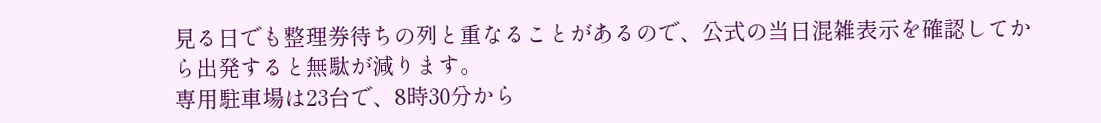見る日でも整理券待ちの列と重なることがあるので、公式の当日混雑表示を確認してから出発すると無駄が減ります。
専用駐車場は23台で、8時30分から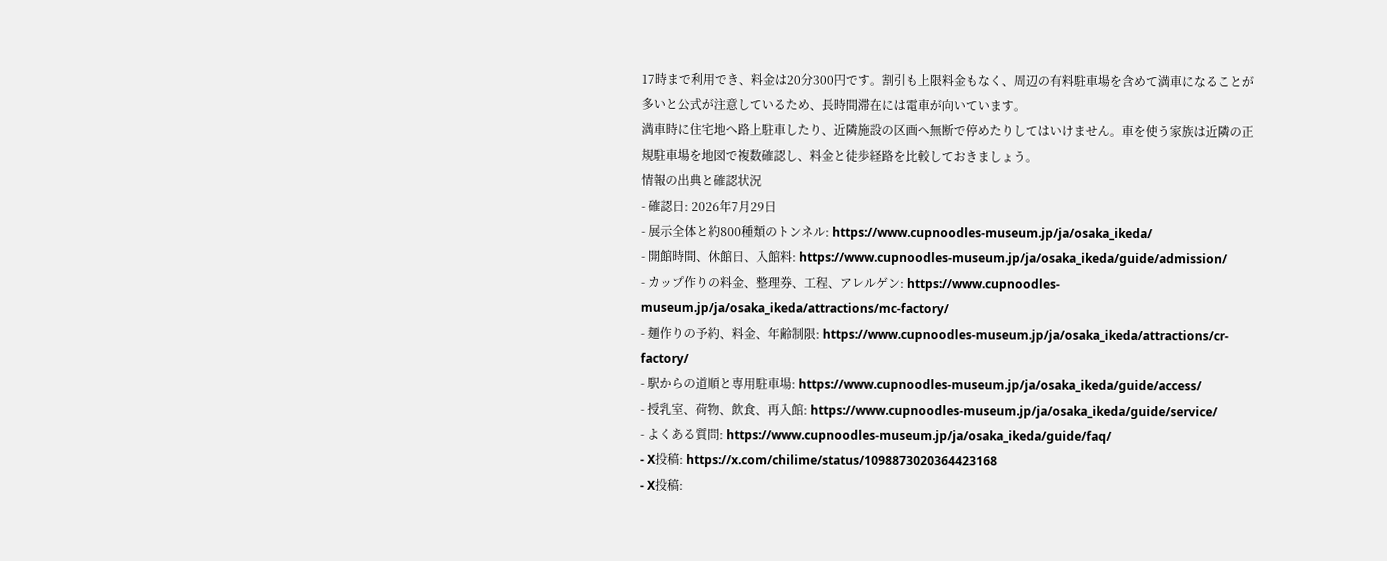17時まで利用でき、料金は20分300円です。割引も上限料金もなく、周辺の有料駐車場を含めて満車になることが多いと公式が注意しているため、長時間滞在には電車が向いています。
満車時に住宅地へ路上駐車したり、近隣施設の区画へ無断で停めたりしてはいけません。車を使う家族は近隣の正規駐車場を地図で複数確認し、料金と徒歩経路を比較しておきましょう。
情報の出典と確認状況
- 確認日: 2026年7月29日
- 展示全体と約800種類のトンネル: https://www.cupnoodles-museum.jp/ja/osaka_ikeda/
- 開館時間、休館日、入館料: https://www.cupnoodles-museum.jp/ja/osaka_ikeda/guide/admission/
- カップ作りの料金、整理券、工程、アレルゲン: https://www.cupnoodles-museum.jp/ja/osaka_ikeda/attractions/mc-factory/
- 麺作りの予約、料金、年齢制限: https://www.cupnoodles-museum.jp/ja/osaka_ikeda/attractions/cr-factory/
- 駅からの道順と専用駐車場: https://www.cupnoodles-museum.jp/ja/osaka_ikeda/guide/access/
- 授乳室、荷物、飲食、再入館: https://www.cupnoodles-museum.jp/ja/osaka_ikeda/guide/service/
- よくある質問: https://www.cupnoodles-museum.jp/ja/osaka_ikeda/guide/faq/
- X投稿: https://x.com/chilime/status/1098873020364423168
- X投稿: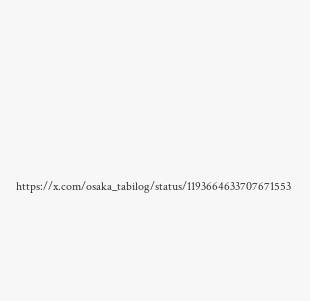https://x.com/osaka_tabilog/status/1193664633707671553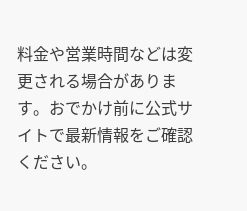料金や営業時間などは変更される場合があります。おでかけ前に公式サイトで最新情報をご確認ください。